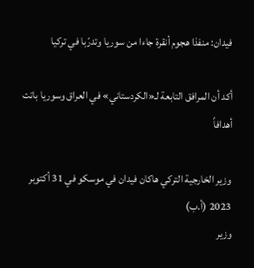فيدان: منفذا هجوم أنقرة جاءا من سوريا وتدرّبا في تركيا

أكد أن المرافق التابعة لـ«الكردستاني» في العراق وسوريا باتت أهدافاً

وزير الخارجية التركي هاكان فيدان في موسكو في 31 أكتوبر 2023 (أ.ب)
وزير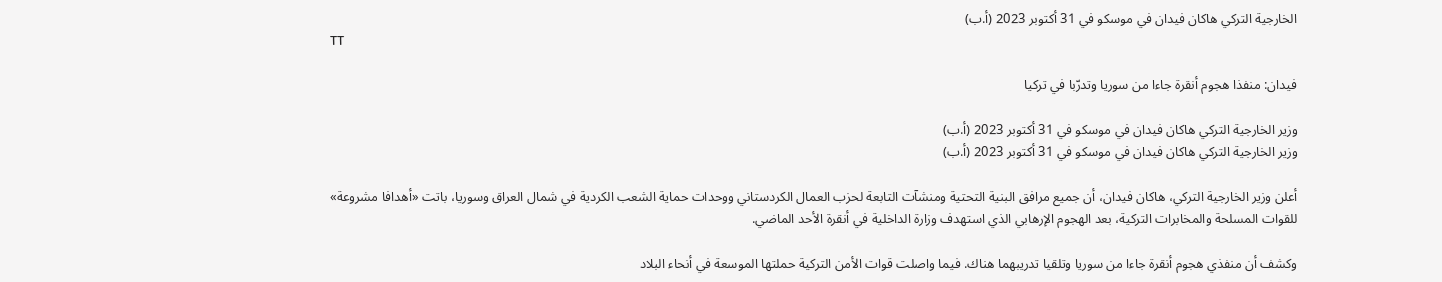الخارجية التركي هاكان فيدان في موسكو في 31 أكتوبر 2023 (أ.ب)
TT

فيدان: منفذا هجوم أنقرة جاءا من سوريا وتدرّبا في تركيا

وزير الخارجية التركي هاكان فيدان في موسكو في 31 أكتوبر 2023 (أ.ب)
وزير الخارجية التركي هاكان فيدان في موسكو في 31 أكتوبر 2023 (أ.ب)

أعلن وزير الخارجية التركي، هاكان فيدان، أن جميع مرافق البنية التحتية ومنشآت التابعة لحزب العمال الكردستاني ووحدات حماية الشعب الكردية في شمال العراق وسوريا، باتت «أهدافا مشروعة» للقوات المسلحة والمخابرات التركية، بعد الهجوم الإرهابي الذي استهدف وزارة الداخلية في أنقرة الأحد الماضي.

وكشف أن منفذي هجوم أنقرة جاءا من سوريا وتلقيا تدريبهما هناك. فيما واصلت قوات الأمن التركية حملتها الموسعة في أنحاء البلاد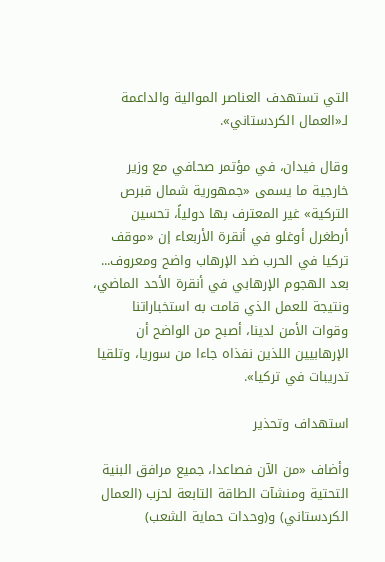التي تستهدف العناصر الموالية والداعمة لـ«العمال الكردستاني».

وقال فيدان، في مؤتمر صحافي مع وزير خارجية ما يسمى «جمهورية شمال قبرص التركية» غير المعترف بها دولياً، تحسين أرطغرل أوغلو في أنقرة الأربعاء إن «موقف تركيا في الحرب ضد الإرهاب واضح ومعروف... بعد الهجوم الإرهابي في أنقرة الأحد الماضي، ونتيجة للعمل الذي قامت به استخباراتنا وقوات الأمن لدينا، أصبح من الواضح أن الإرهابيين اللذين نفذاه جاءا من سوريا، وتلقيا تدريبات في تركيا».

استهداف وتحذير

وأضاف «من الآن فصاعدا، جميع مرافق البنية التحتية ومنشآت الطاقة التابعة لحزب (العمال الكردستاني) و(وحدات حماية الشعب)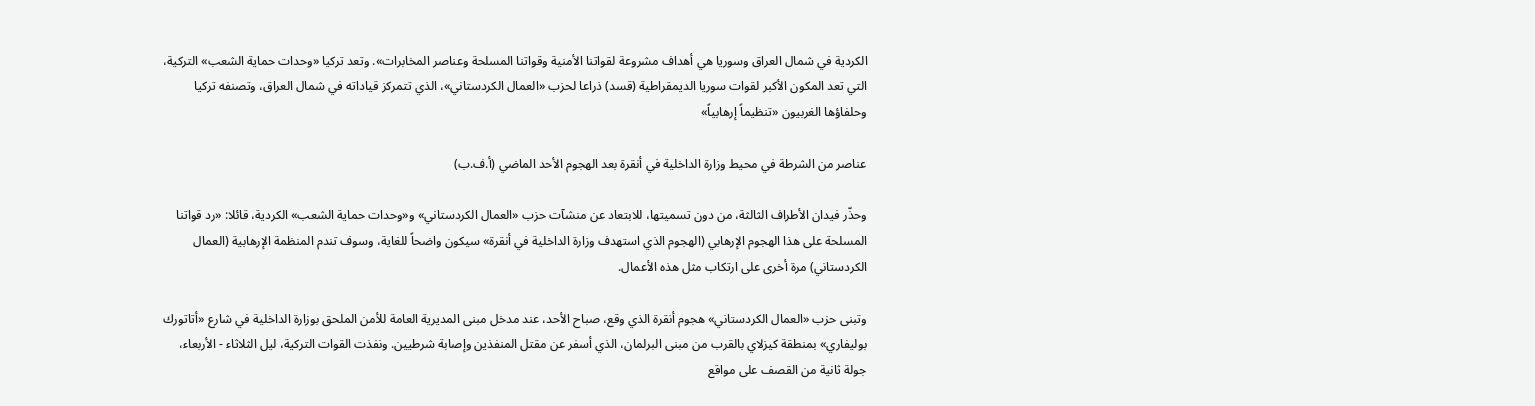الكردية في شمال العراق وسوريا هي أهداف مشروعة لقواتنا الأمنية وقواتنا المسلحة وعناصر المخابرات». وتعد تركيا «وحدات حماية الشعب» التركية، التي تعد المكون الأكبر لقوات سوريا الديمقراطية (قسد) ذراعا لحزب «العمال الكردستاني»، الذي تتمركز قياداته في شمال العراق، وتصنفه تركيا وحلفاؤها الغربيون «تنظيماً إرهابياً»

عناصر من الشرطة في محيط وزارة الداخلية في أنقرة بعد الهجوم الأحد الماضي (أ.ف.ب)

وحذّر فيدان الأطراف الثالثة، من دون تسميتها، للابتعاد عن منشآت حزب «العمال الكردستاني» و«وحدات حماية الشعب» الكردية، قائلا: «رد قواتنا المسلحة على هذا الهجوم الإرهابي (الهجوم الذي استهدف وزارة الداخلية في أنقرة» سيكون واضحاً للغاية، وسوف تندم المنظمة الإرهابية (العمال الكردستاني) مرة أخرى على ارتكاب مثل هذه الأعمال.

وتبنى حزب «العمال الكردستاني» هجوم أنقرة الذي وقع، صباح الأحد، عند مدخل مبنى المديرية العامة للأمن الملحق بوزارة الداخلية في شارع «أتاتورك بوليفاري» بمنطقة كيزلاي بالقرب من مبنى البرلمان، الذي أسفر عن مقتل المنفذين وإصابة شرطيين. ونفذت القوات التركية، ليل الثلاثاء - الأربعاء، جولة ثانية من القصف على مواقع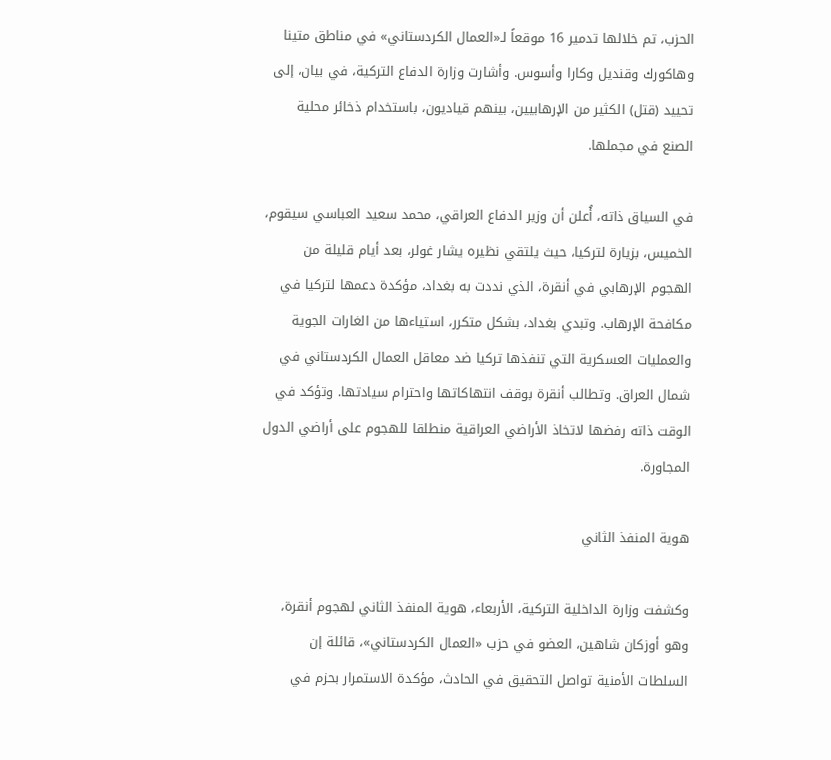الحزب، تم خلالها تدمير 16 موقعاً لـ«العمال الكردستاني» في مناطق متينا وهاكورك وقنديل وكارا وأسوس. وأشارت وزارة الدفاع التركية، في بيان، إلى تحييد (قتل) الكثير من الإرهابيين، بينهم قياديون، باستخدام ذخائر محلية الصنع في مجملها.

في السياق ذاته، أُعلن أن وزير الدفاع العراقي، محمد سعيد العباسي سيقوم، الخميس، بزيارة لتركيا، حيث يلتقي نظيره يشار غولر، بعد أيام قليلة من الهجوم الإرهابي في أنقرة، الذي نددت به بغداد، مؤكدة دعمها لتركيا في مكافحة الإرهاب. وتبدي بغداد، بشكل متكرر، استياءها من الغارات الجوية والعمليات العسكرية التي تنفذها تركيا ضد معاقل العمال الكردستاني في شمال العراق. وتطالب أنقرة بوقف انتهاكاتها واحترام سيادتها. وتؤكد في الوقت ذاته رفضها لاتخاذ الأراضي العراقية منطلقا للهجوم على أراضي الدول المجاورة.

هوية المنفذ الثاني

وكشفت وزارة الداخلية التركية، الأربعاء، هوية المنفذ الثاني لهجوم أنقرة، وهو أوزكان شاهين، العضو في حزب «العمال الكردستاني»، قائلة إن السلطات الأمنية تواصل التحقيق في الحادث، مؤكدة الاستمرار بحزم في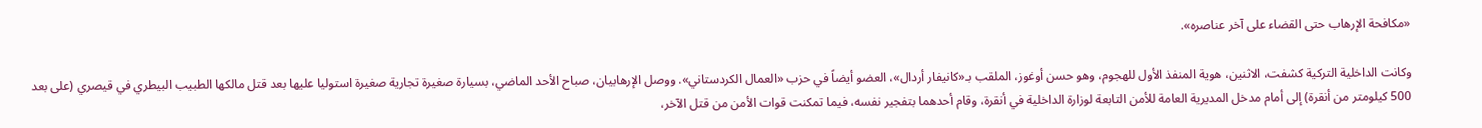«مكافحة الإرهاب حتى القضاء على آخر عناصره».

وكانت الداخلية التركية كشفت، الاثنين، هوية المنفذ الأول للهجوم، وهو حسن أوغوز، الملقب بـ«كانيفار أردال»، العضو أيضاً في حزب «العمال الكردستاني». ووصل الإرهابيان، صباح الأحد الماضي، بسيارة صغيرة تجارية صغيرة استوليا عليها بعد قتل مالكها الطبيب البيطري في قيصري (على بعد 500 كيلومتر من أنقرة) إلى أمام مدخل المديرية العامة للأمن التابعة لوزارة الداخلية في أنقرة، وقام أحدهما بتفجير نفسه، فيما تمكنت قوات الأمن من قتل الآخر،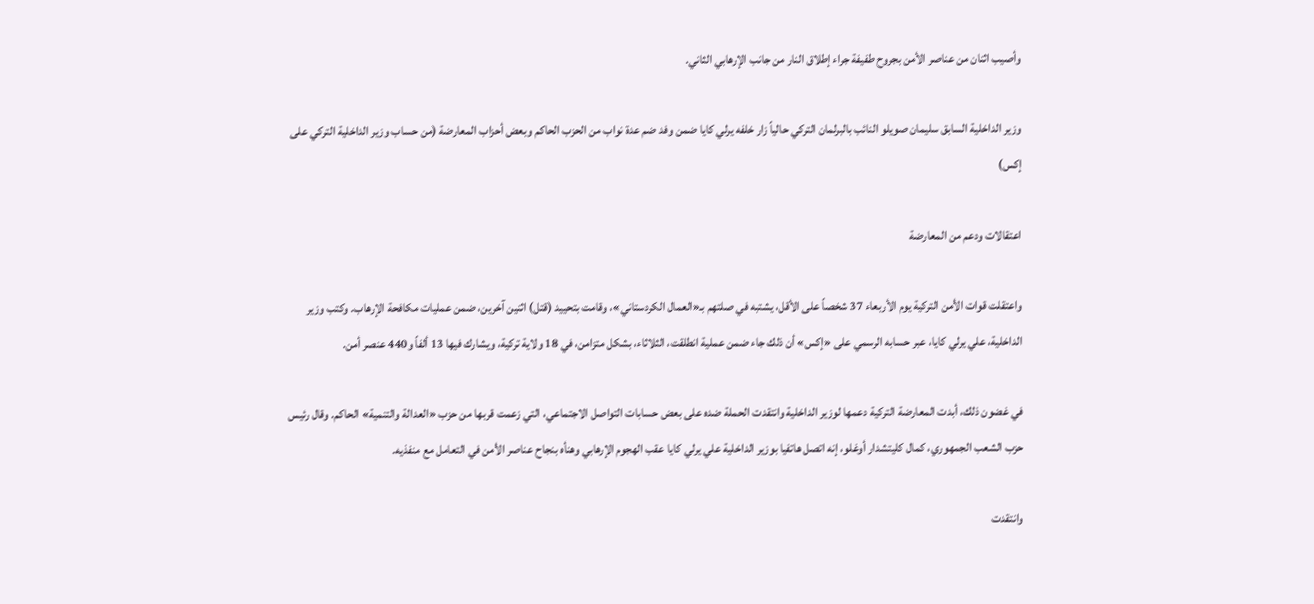وأصيب اثنان من عناصر الأمن بجروح طفيفة جراء إطلاق النار من جانب الإرهابي الثاني.

وزير الداخلية السابق سليمان صويلو النائب بالبرلمان التركي حالياً زار خلفه يرلي كايا ضمن وفد ضم عدة نواب من الحزب الحاكم وبعض أحزاب المعارضة (من حساب وزير الداخلية التركي على إكس)

اعتقالات ودعم من المعارضة

واعتقلت قوات الأمن التركية يوم الأربعاء 37 شخصاً على الأقل، يشتبه في صلتهم بـ«العمال الكردستاني»، وقامت بتحييد (قتل) اثنين آخرين، ضمن عمليات مكافحة الإرهاب. وكتب وزير الداخلية، علي يرلي كايا، عبر حسابه الرسمي على «إكس» أن ذلك جاء ضمن عملية انطلقت، الثلاثاء، بشكل متزامن، في 18 ولاية تركية، ويشارك فيها 13 ألفاً و440 عنصر أمن.

في غضون ذلك، أبدت المعارضة التركية دعمها لوزير الداخلية وانتقدت الحملة ضده على بعض حسابات التواصل الاجتماعي، التي زعمت قربها من حزب «العدالة والتنمية» الحاكم. وقال رئيس حزب الشعب الجمهوري، كمال كليتشدار أوغلو، إنه اتصل هاتفيا بوزير الداخلية علي يرلي كايا عقب الهجوم الإرهابي وهنأه بنجاح عناصر الأمن في التعامل مع منفذيه.

وانتقدت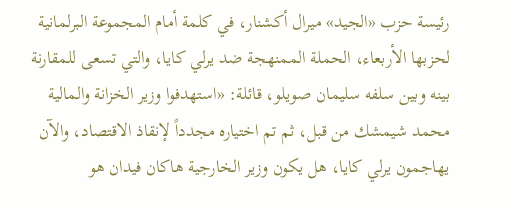رئيسة حزب «الجيد» ميرال أكشنار، في كلمة أمام المجموعة البرلمانية لحزبها الأربعاء، الحملة الممنهجة ضد يرلي كايا، والتي تسعى للمقارنة بينه وبين سلفه سليمان صويلو، قائلة: «استهدفوا وزير الخزانة والمالية محمد شيمشك من قبل، ثم تم اختياره مجدداً لإنقاذ الاقتصاد، والآن يهاجمون يرلي كايا، هل يكون وزير الخارجية هاكان فيدان هو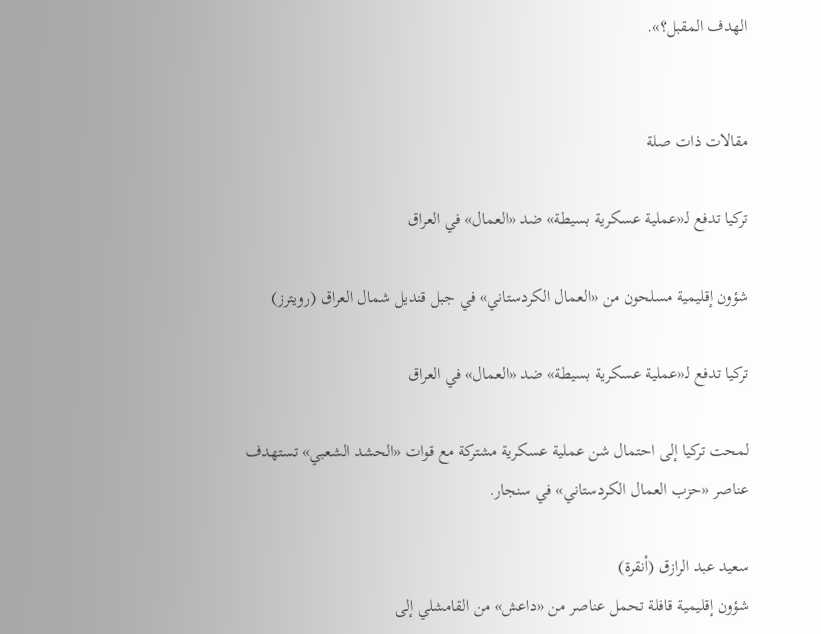الهدف المقبل؟».


مقالات ذات صلة

تركيا تدفع لـ«عملية عسكرية بسيطة» ضد «العمال» في العراق

شؤون إقليمية مسلحون من «العمال الكردستاني» في جبل قنديل شمال العراق (رويترز)

تركيا تدفع لـ«عملية عسكرية بسيطة» ضد «العمال» في العراق

لمحت تركيا إلى احتمال شن عملية عسكرية مشتركة مع قوات «الحشد الشعبي» تستهدف عناصر «حزب العمال الكردستاني» في سنجار.

سعيد عبد الرازق (أنقرة)
شؤون إقليمية قافلة تحمل عناصر من «داعش» من القامشلي إلى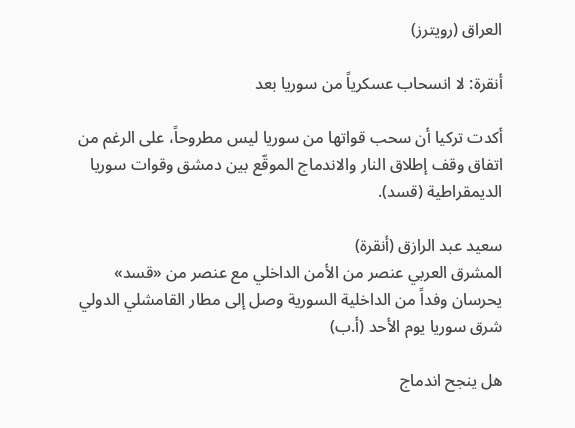العراق (رويترز)

أنقرة: لا انسحاب عسكرياً من سوريا بعد

أكدت تركيا أن سحب قواتها من سوريا ليس مطروحاً، على الرغم من اتفاق وقف إطلاق النار والاندماج الموقّع بين دمشق وقوات سوريا الديمقراطية (قسد).

سعيد عبد الرازق (أنقرة)
المشرق العربي عنصر من الأمن الداخلي مع عنصر من «قسد» يحرسان وفداً من الداخلية السورية وصل إلى مطار القامشلي الدولي شرق سوريا يوم الأحد (أ.ب)

هل ينجح اندماج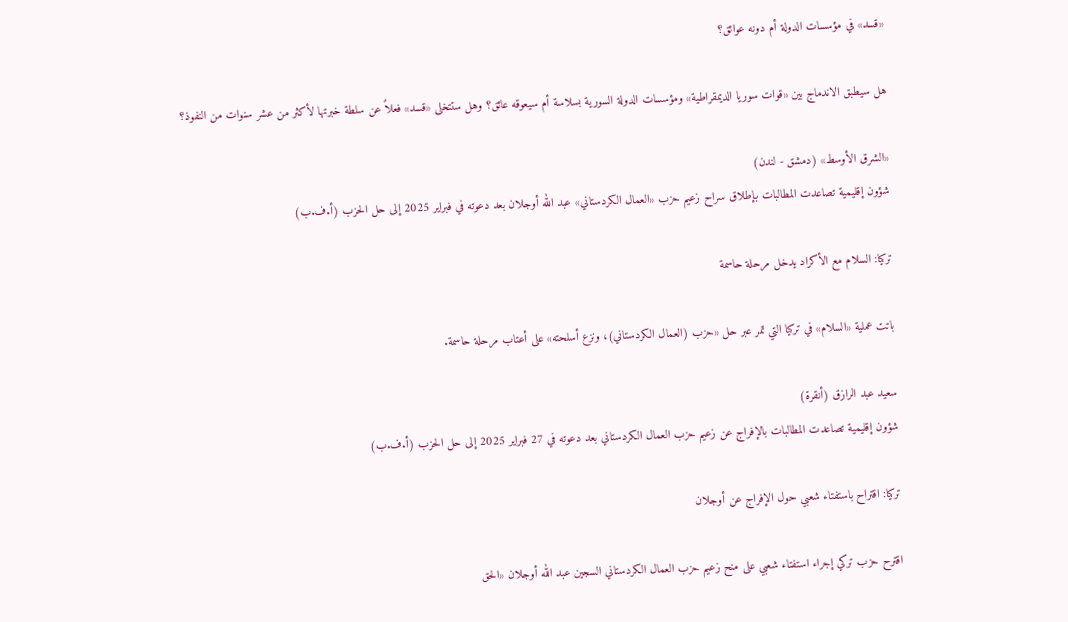«قسد» في مؤسسات الدولة أم دونه عوائق؟

هل سيطبق الاندماج بين «قوات سوريا الديمقراطية» ومؤسسات الدولة السورية بسلاسة أم سيعوقه عائق؟ وهل ستتخلى «قسد» فعلاً عن سلطة خبرتها لأكثر من عشر سنوات من النفوذ؟

«الشرق الأوسط» (دمشق - لندن)
شؤون إقليمية تصاعدت المطالبات بإطلاق سراح زعيم حزب «العمال الكردستاني» عبد الله أوجلان بعد دعوته في فبراير 2025 إلى حل الحزب (أ.ف.ب)

تركيا: السلام مع الأكراد يدخل مرحلة حاسمة

باتت عملية «السلام» في تركيا التي تمر عبر حل «حزب (العمال الكردستاني)، ونزع أسلحته» على أعتاب مرحلة حاسمة.

سعيد عبد الرازق (أنقرة)
شؤون إقليمية تصاعدت المطالبات بالإفراج عن زعيم حزب العمال الكردستاني بعد دعوته في 27 فبراير 2025 إلى حل الحزب (أ.ف.ب)

تركيا: اقتراح باستفتاء شعبي حول الإفراج عن أوجلان

اقترح حزب تركي إجراء استفتاء شعبي على منح زعيم حزب العمال الكردستاني السجين عبد الله أوجلان «الحق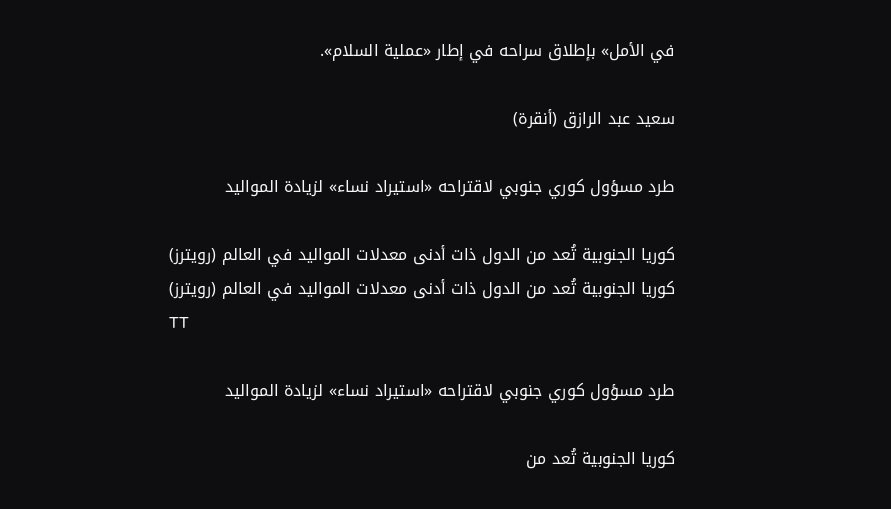في الأمل» بإطلاق سراحه في إطار «عملية السلام».

سعيد عبد الرازق (أنقرة)

طرد مسؤول كوري جنوبي لاقتراحه «استيراد نساء» لزيادة المواليد

كوريا الجنوبية تُعد من الدول ذات أدنى معدلات المواليد في العالم (رويترز)
كوريا الجنوبية تُعد من الدول ذات أدنى معدلات المواليد في العالم (رويترز)
TT

طرد مسؤول كوري جنوبي لاقتراحه «استيراد نساء» لزيادة المواليد

كوريا الجنوبية تُعد من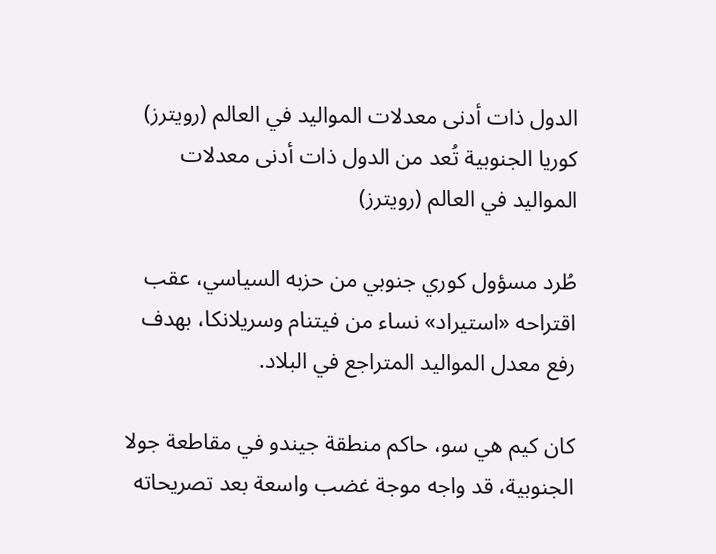الدول ذات أدنى معدلات المواليد في العالم (رويترز)
كوريا الجنوبية تُعد من الدول ذات أدنى معدلات المواليد في العالم (رويترز)

طُرد مسؤول كوري جنوبي من حزبه السياسي، عقب اقتراحه «استيراد» نساء من فيتنام وسريلانكا، بهدف رفع معدل المواليد المتراجع في البلاد.

كان كيم هي سو، حاكم منطقة جيندو في مقاطعة جولا الجنوبية، قد واجه موجة غضب واسعة بعد تصريحاته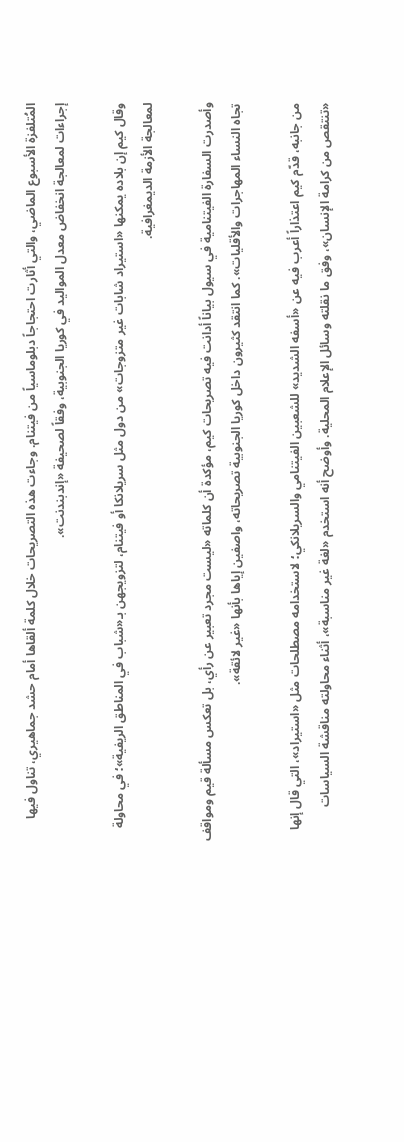المُتلفزة الأسبوع الماضي، والتي أثارت احتجاجاً دبلوماسياً من فيتنام. وجاءت هذه التصريحات خلال كلمة ألقاها أمام حشد جماهيري، تناول فيها إجراءات لمعالجة انخفاض معدل المواليد في كوريا الجنوبية، وفقاً لصحيفة «إندبندنت».

وقال كيم إن بلاده يمكنها «استيراد شابات غير متزوجات» من دول مثل سريلانكا أو فيتنام، لتزويجهن بـ«شباب في المناطق الريفية»؛ في محاولة لمعالجة الأزمة الديمغرافية.

وأصدرت السفارة الفيتنامية في سيول بياناً أدانت فيه تصريحات كيم، مؤكدة أن كلماته «ليست مجرد تعبير عن رأي، بل تعكس مسألة قيم ومواقف تجاه النساء المهاجرات والأقليات». كما انتقد كثيرون داخل كوريا الجنوبية تصريحاته، واصفين إياها بأنها «غير لائقة».

من جانبه، قدّم كيم اعتذاراً أعرب فيه عن «أسفه الشديد» للشعبين الفيتنامي والسريلانكي؛ لاستخدامه مصطلحات مثل «استيراد»، التي قال إنها «تنتقص من كرامة الإنسان»، وفق ما نقلته وسائل الإعلام المحلية. وأوضح أنه استخدم «لغة غير مناسبة»، أثناء محاولته مناقشة السياسات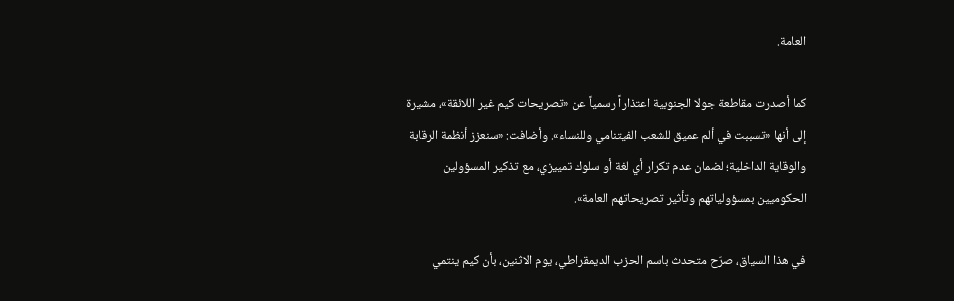العامة.

كما أصدرت مقاطعة جولا الجنوبية اعتذاراً رسمياً عن «تصريحات كيم غير اللائقة»، مشيرة إلى أنها «تسببت في ألم عميق للشعب الفيتنامي وللنساء». وأضافت: «سنعزز أنظمة الرقابة والوقاية الداخلية؛ لضمان عدم تكرار أي لغة أو سلوك تمييزي، مع تذكير المسؤولين الحكوميين بمسؤولياتهم وتأثير تصريحاتهم العامة».

في هذا السياق، صرّح متحدث باسم الحزب الديمقراطي، يوم الاثنين، بأن كيم ينتمي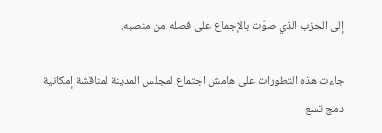إلى الحزب الذي صوّت بالإجماع على فصله من منصبه.

جاءت هذه التطورات على هامش اجتماع لمجلس المدينة لمناقشة إمكانية دمج تسع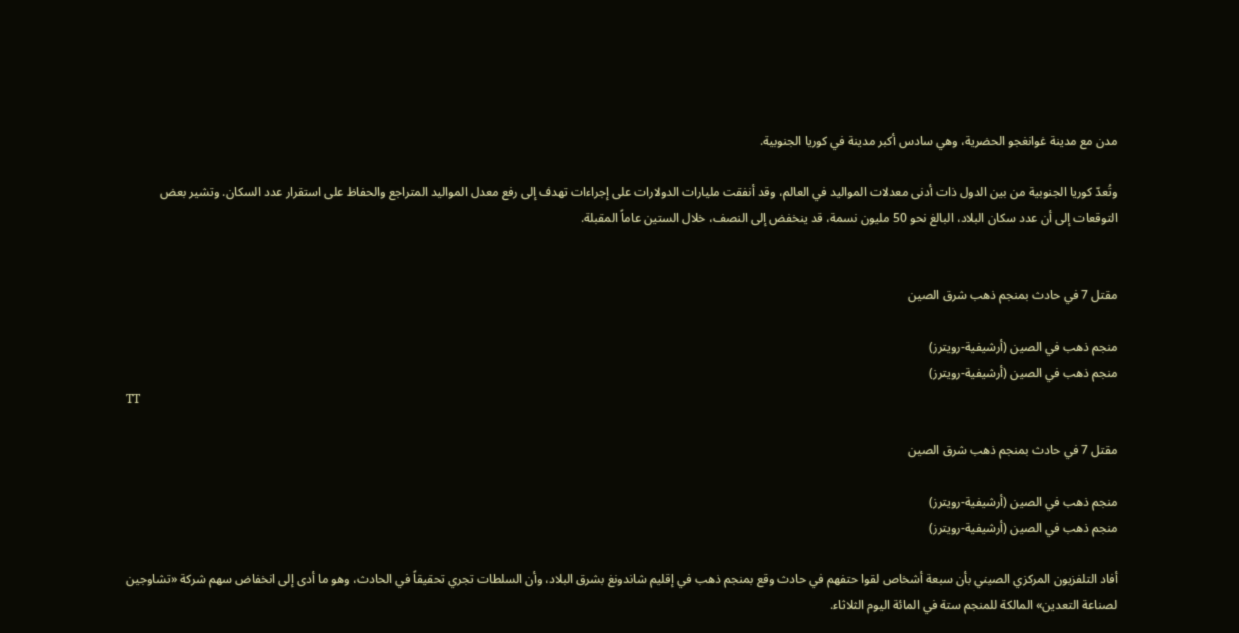مدن مع مدينة غوانغجو الحضرية، وهي سادس أكبر مدينة في كوريا الجنوبية.

وتُعدّ كوريا الجنوبية من بين الدول ذات أدنى معدلات المواليد في العالم، وقد أنفقت مليارات الدولارات على إجراءات تهدف إلى رفع معدل المواليد المتراجع والحفاظ على استقرار عدد السكان. وتشير بعض التوقعات إلى أن عدد سكان البلاد، البالغ نحو 50 مليون نسمة، قد ينخفض إلى النصف، خلال الستين عاماً المقبلة.


مقتل 7 في حادث بمنجم ذهب شرق الصين

منجم ذهب في الصين (أرشيفية-رويترز)
منجم ذهب في الصين (أرشيفية-رويترز)
TT

مقتل 7 في حادث بمنجم ذهب شرق الصين

منجم ذهب في الصين (أرشيفية-رويترز)
منجم ذهب في الصين (أرشيفية-رويترز)

أفاد التلفزيون المركزي الصيني بأن سبعة أشخاص لقوا حتفهم في حادث وقع بمنجم ذهب في إقليم شاندونغ بشرق البلاد، وأن السلطات تجري تحقيقاً في الحادث، وهو ما أدى إلى انخفاض سهم شركة «تشاوجين لصناعة التعدين» المالكة للمنجم ستة في المائة اليوم الثلاثاء.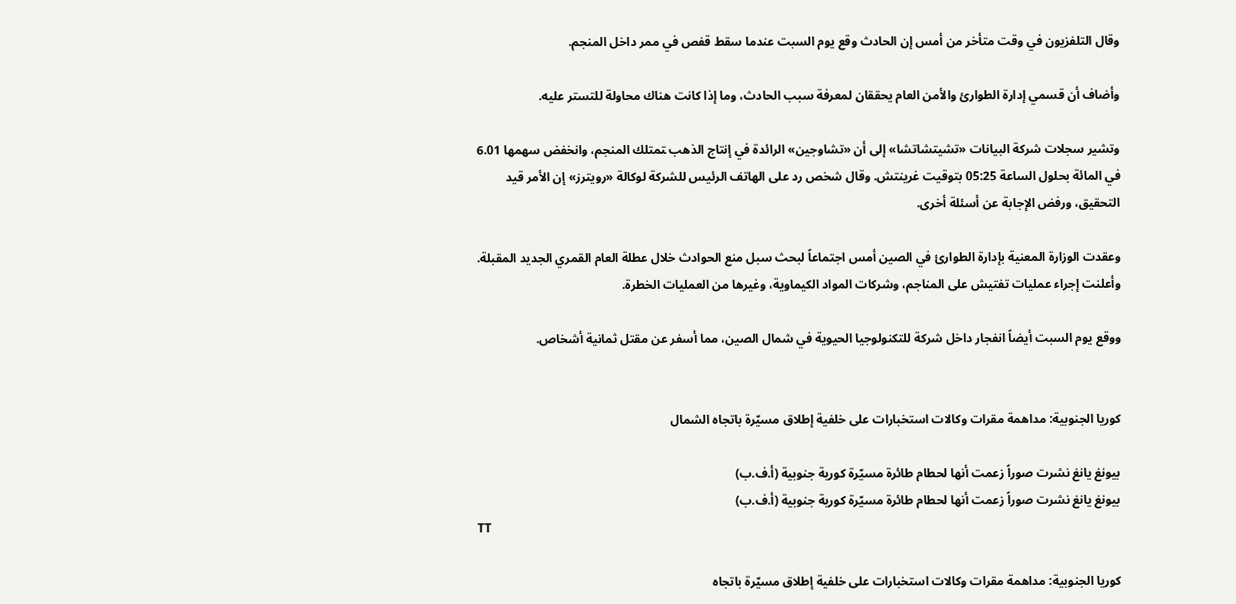وقال ‌التلفزيون في ‌وقت متأخر من ‌أمس إن ‌الحادث وقع يوم السبت عندما سقط قفص في ممر داخل المنجم.

وأضاف أن قسمي إدارة الطوارئ والأمن العام يحققان لمعرفة سبب الحادث، وما إذا كانت هناك محاولة للتستر عليه.

وتشير سجلات شركة البيانات «تشيتشاتشا» إلى أن «تشاوجين» الرائدة في إنتاج الذهب ‍تمتلك المنجم، وانخفض سهمها 6.01 في المائة بحلول الساعة 05:25 بتوقيت غرينتش. وقال شخص رد على الهاتف الرئيس للشركة لوكالة «رويترز» إن الأمر قيد التحقيق، ورفض الإجابة عن أسئلة أخرى.

وعقدت الوزارة المعنية بإدارة الطوارئ في الصين أمس اجتماعاً لبحث سبل منع الحوادث خلال عطلة العام القمري الجديد المقبلة. وأعلنت إجراء عمليات تفتيش على المناجم، وشركات المواد الكيماوية، وغيرها من العمليات الخطرة.

ووقع يوم السبت أيضاً انفجار داخل شركة للتكنولوجيا الحيوية في شمال الصين، مما أسفر ‌عن مقتل ثمانية أشخاص.


كوريا الجنوبية: مداهمة مقرات وكالات استخبارات على خلفية إطلاق مسيّرة باتجاه الشمال

بيونغ يانغ نشرت صوراً زعمت أنها لحطام طائرة مسيّرة كورية جنوبية (أ.ف.ب)
بيونغ يانغ نشرت صوراً زعمت أنها لحطام طائرة مسيّرة كورية جنوبية (أ.ف.ب)
TT

كوريا الجنوبية: مداهمة مقرات وكالات استخبارات على خلفية إطلاق مسيّرة باتجاه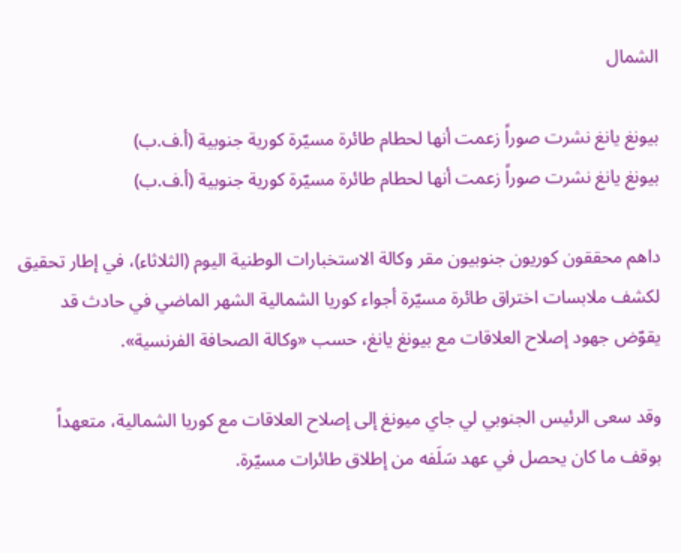الشمال

بيونغ يانغ نشرت صوراً زعمت أنها لحطام طائرة مسيّرة كورية جنوبية (أ.ف.ب)
بيونغ يانغ نشرت صوراً زعمت أنها لحطام طائرة مسيّرة كورية جنوبية (أ.ف.ب)

داهم محققون كوريون جنوبيون مقر وكالة الاستخبارات الوطنية اليوم (الثلاثاء)، في إطار تحقيق لكشف ملابسات اختراق طائرة مسيّرة أجواء كوريا الشمالية الشهر الماضي في حادث قد يقوّض جهود إصلاح العلاقات مع بيونغ يانغ، حسب «وكالة الصحافة الفرنسية».

وقد سعى الرئيس الجنوبي لي جاي ميونغ إلى إصلاح العلاقات مع كوريا الشمالية، متعهداً بوقف ما كان يحصل في عهد سَلَفه من إطلاق طائرات مسيّرة.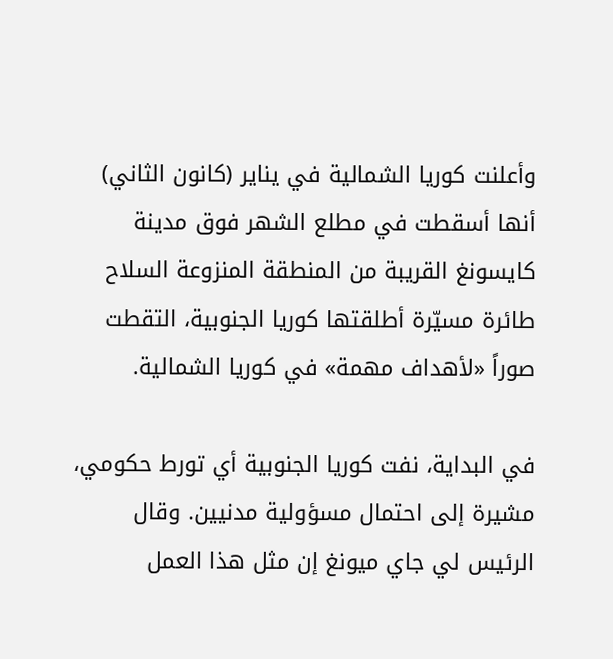وأعلنت كوريا الشمالية في يناير (كانون الثاني) أنها أسقطت في مطلع الشهر فوق مدينة كايسونغ القريبة من المنطقة المنزوعة السلاح طائرة مسيّرة أطلقتها كوريا الجنوبية، التقطت صوراً «لأهداف مهمة» في كوريا الشمالية.

في البداية، نفت كوريا الجنوبية أي تورط حكومي، مشيرة إلى احتمال مسؤولية مدنيين. وقال الرئيس لي جاي ميونغ إن مثل هذا العمل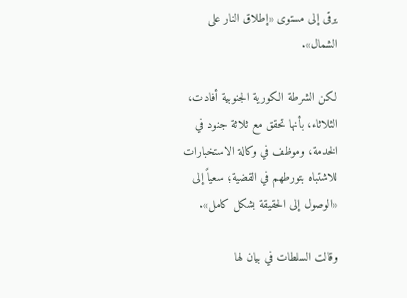يرقى إلى مستوى «إطلاق النار على الشمال».

لكن الشرطة الكورية الجنوبية أفادت، الثلاثاء، بأنها تحقق مع ثلاثة جنود في الخدمة، وموظف في وكالة الاستخبارات للاشتباه بتورطهم في القضية؛ سعياً إلى «الوصول إلى الحقيقة بشكل كامل».

وقالت السلطات في بيان لها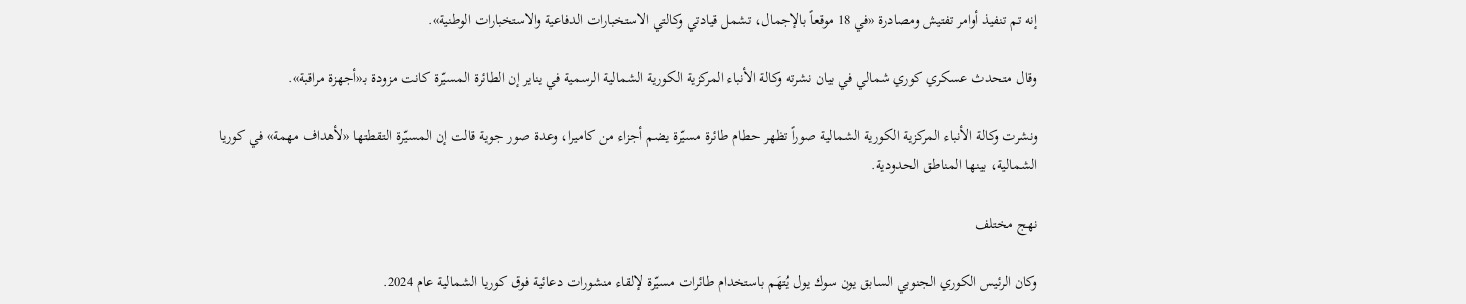إنه تم تنفيذ أوامر تفتيش ومصادرة «في 18 موقعاً بالإجمال، تشمل قيادتي وكالتي الاستخبارات الدفاعية والاستخبارات الوطنية».

وقال متحدث عسكري كوري شمالي في بيان نشرته وكالة الأنباء المركزية الكورية الشمالية الرسمية في يناير إن الطائرة المسيّرة كانت مزودة بـ«أجهزة مراقبة».

ونشرت وكالة الأنباء المركزية الكورية الشمالية صوراً تظهر حطام طائرة مسيّرة يضم أجزاء من كاميرا، وعدة صور جوية قالت إن المسيّرة التقطتها «لأهداف مهمة» في كوريا الشمالية، بينها المناطق الحدودية.

نهج مختلف

وكان الرئيس الكوري الجنوبي السابق يون سوك يول يُتهَم باستخدام طائرات مسيّرة لإلقاء منشورات دعائية فوق كوريا الشمالية عام 2024.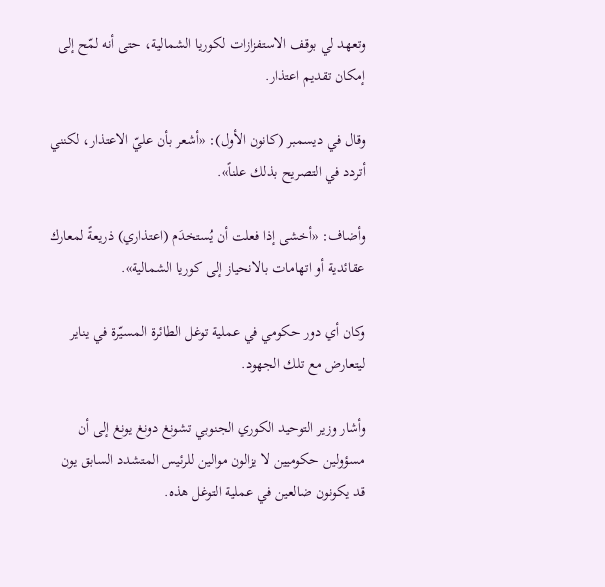وتعهد لي بوقف الاستفزازات لكوريا الشمالية، حتى أنه لمّح إلى إمكان تقديم اعتذار.

وقال في ديسمبر (كانون الأول): «أشعر بأن عليّ الاعتذار، لكنني أتردد في التصريح بذلك علناً».

وأضاف: «أخشى إذا فعلت أن يُستخدَم (اعتذاري) ذريعةً لمعارك عقائدية أو اتهامات بالانحياز إلى كوريا الشمالية».

وكان أي دور حكومي في عملية توغل الطائرة المسيّرة في يناير ليتعارض مع تلك الجهود.

وأشار وزير التوحيد الكوري الجنوبي تشونغ دونغ يونغ إلى أن مسؤولين حكوميين لا يزالون موالين للرئيس المتشدد السابق يون قد يكونون ضالعين في عملية التوغل هذه.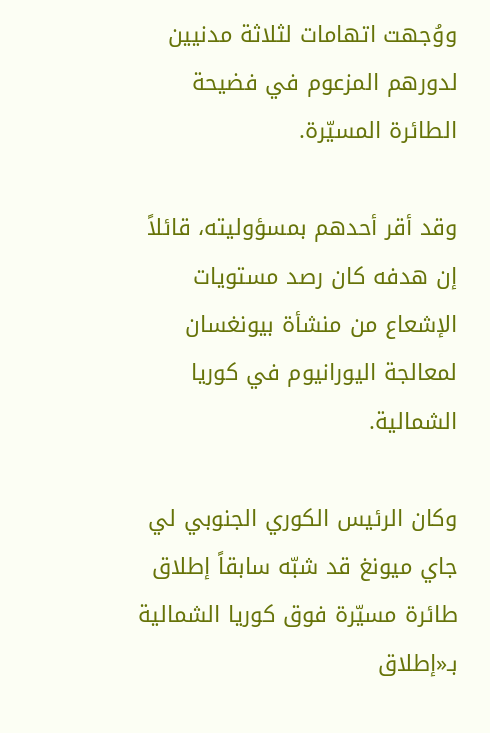ووُجهت اتهامات لثلاثة مدنيين لدورهم المزعوم في فضيحة الطائرة المسيّرة.

وقد أقر أحدهم بمسؤوليته، قائلاً إن هدفه كان رصد مستويات الإشعاع من منشأة بيونغسان لمعالجة اليورانيوم في كوريا الشمالية.

وكان الرئيس الكوري الجنوبي لي جاي ميونغ قد شبّه سابقاً إطلاق طائرة مسيّرة فوق كوريا الشمالية بـ«إطلاق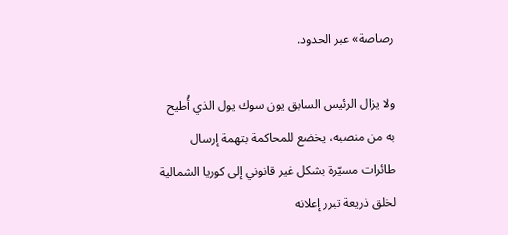رصاصة» عبر الحدود.

ولا يزال الرئيس السابق يون سوك يول الذي أُطيح به من منصبه، يخضع للمحاكمة بتهمة إرسال طائرات مسيّرة بشكل غير قانوني إلى كوريا الشمالية لخلق ذريعة تبرر إعلانه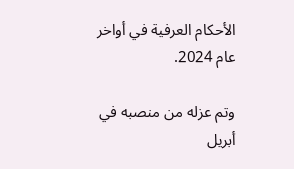الأحكام العرفية في أواخر عام 2024.

وتم عزله من منصبه في أبريل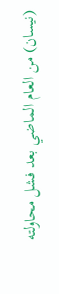(نيسان) من العام الماضي بعد فشل محاولته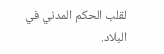لقلب الحكم المدني في البلاد.